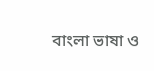বাংলা ভাষা ও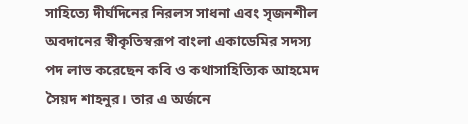সাহিত্যে দীর্ঘদিনের নিরলস সাধনা এবং সৃজনশীল অবদানের স্বীকৃতিস্বরূপ বাংলা একাডেমির সদস্য পদ লাভ করেছেন কবি ও কথাসাহিত্যিক আহমেদ সৈয়দ শাহনুর। তার এ অর্জনে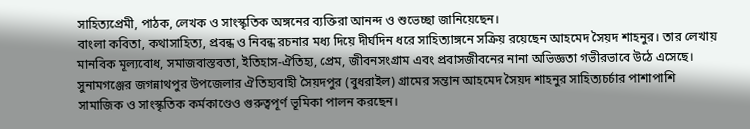সাহিত্যপ্রেমী, পাঠক, লেখক ও সাংস্কৃতিক অঙ্গনের ব্যক্তিরা আনন্দ ও শুভেচ্ছা জানিয়েছেন।
বাংলা কবিতা, কথাসাহিত্য, প্রবন্ধ ও নিবন্ধ রচনার মধ্য দিয়ে দীর্ঘদিন ধরে সাহিত্যাঙ্গনে সক্রিয় রয়েছেন আহমেদ সৈয়দ শাহনুর। তার লেখায় মানবিক মূল্যবোধ, সমাজবাস্তবতা, ইতিহাস-ঐতিহ্য, প্রেম, জীবনসংগ্রাম এবং প্রবাসজীবনের নানা অভিজ্ঞতা গভীরভাবে উঠে এসেছে।
সুনামগঞ্জের জগন্নাথপুর উপজেলার ঐতিহ্যবাহী সৈয়দপুর (বুধরাইল) গ্রামের সন্তান আহমেদ সৈয়দ শাহনুর সাহিত্যচর্চার পাশাপাশি সামাজিক ও সাংস্কৃতিক কর্মকাণ্ডেও গুরুত্বপূর্ণ ভূমিকা পালন করছেন।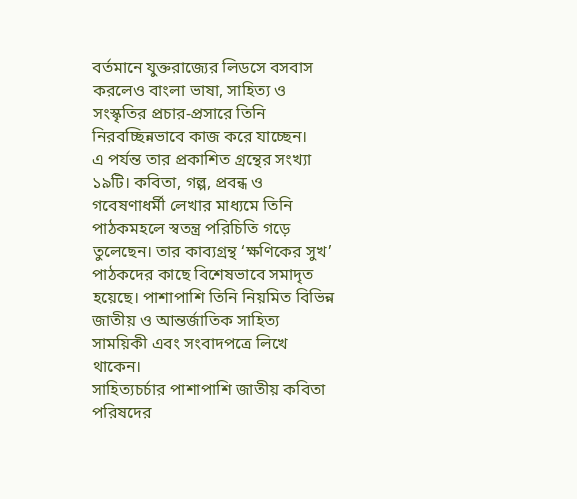বর্তমানে যুক্তরাজ্যের লিডসে বসবাস করলেও বাংলা ভাষা, সাহিত্য ও সংস্কৃতির প্রচার-প্রসারে তিনি নিরবচ্ছিন্নভাবে কাজ করে যাচ্ছেন।
এ পর্যন্ত তার প্রকাশিত গ্রন্থের সংখ্যা ১৯টি। কবিতা, গল্প, প্রবন্ধ ও গবেষণাধর্মী লেখার মাধ্যমে তিনি পাঠকমহলে স্বতন্ত্র পরিচিতি গড়ে তুলেছেন। তার কাব্যগ্রন্থ ‘ক্ষণিকের সুখ’ পাঠকদের কাছে বিশেষভাবে সমাদৃত হয়েছে। পাশাপাশি তিনি নিয়মিত বিভিন্ন জাতীয় ও আন্তর্জাতিক সাহিত্য সাময়িকী এবং সংবাদপত্রে লিখে থাকেন।
সাহিত্যচর্চার পাশাপাশি জাতীয় কবিতা পরিষদের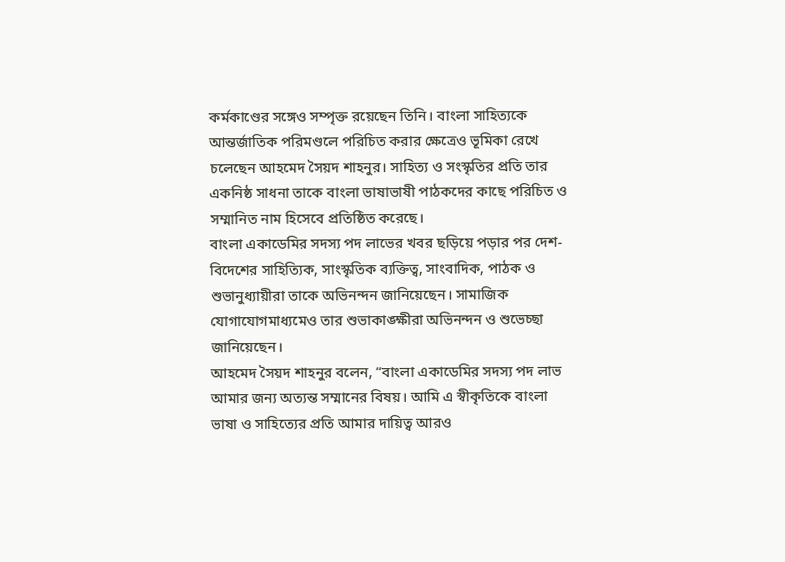কর্মকাণ্ডের সঙ্গেও সম্পৃক্ত রয়েছেন তিনি। বাংলা সাহিত্যকে আন্তর্জাতিক পরিমণ্ডলে পরিচিত করার ক্ষেত্রেও ভূমিকা রেখে চলেছেন আহমেদ সৈয়দ শাহনুর। সাহিত্য ও সংস্কৃতির প্রতি তার একনিষ্ঠ সাধনা তাকে বাংলা ভাষাভাষী পাঠকদের কাছে পরিচিত ও সম্মানিত নাম হিসেবে প্রতিষ্ঠিত করেছে।
বাংলা একাডেমির সদস্য পদ লাভের খবর ছড়িয়ে পড়ার পর দেশ-বিদেশের সাহিত্যিক, সাংস্কৃতিক ব্যক্তিত্ব, সাংবাদিক, পাঠক ও শুভানুধ্যায়ীরা তাকে অভিনন্দন জানিয়েছেন। সামাজিক যোগাযোগমাধ্যমেও তার শুভাকাঙ্ক্ষীরা অভিনন্দন ও শুভেচ্ছা জানিয়েছেন।
আহমেদ সৈয়দ শাহনুর বলেন, “বাংলা একাডেমির সদস্য পদ লাভ আমার জন্য অত্যন্ত সম্মানের বিষয়। আমি এ স্বীকৃতিকে বাংলা ভাষা ও সাহিত্যের প্রতি আমার দায়িত্ব আরও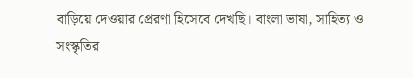বাড়িয়ে দেওয়ার প্রেরণা হিসেবে দেখছি। বাংলা ভাষা, সাহিত্য ও সংস্কৃতির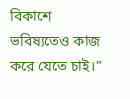বিকাশে ভবিষ্যতেও কাজ করে যেতে চাই।”